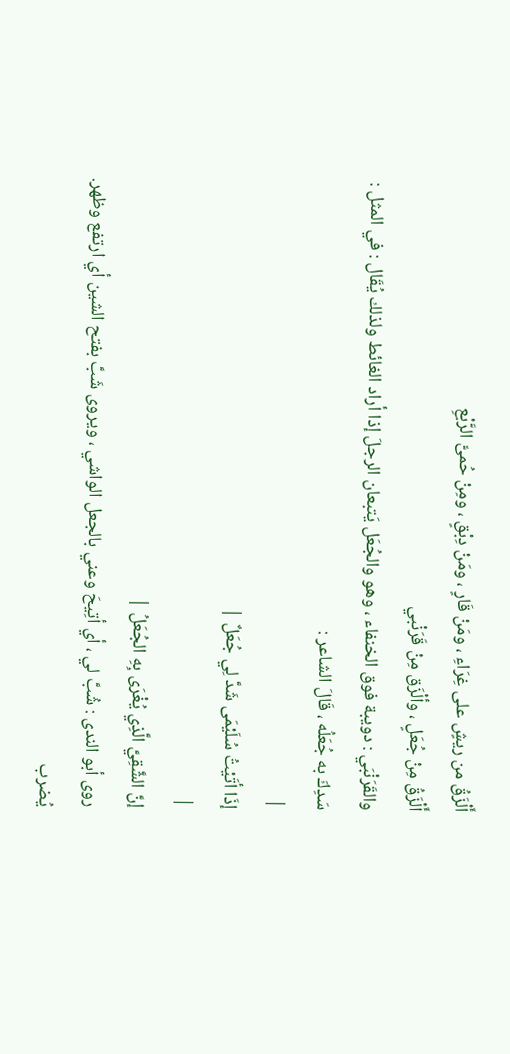أَلْزَقُ من ريشٍ على غِرَاءِ ، ومَنْ قَارٍ ، ومَنْ دِبْقٍ ، ومِنْ حُمىًّ الرَّبْعِ
أَلْزَقُ مِنْ جُعَلٍ ، وألْزَق مِنْ قَرَنْبي
والقَرَنْبَي : دويبة فوق الخنفاء ، وهو والجُعَل يَتبعان الرجلَ إذا أراد الغائط ولذلك يُقَال : في المثل : سَدِكَ به جُعَلُه ، قَالَ الشاعر :
|
إذَا أتَيْتُ سُلَيْمَى شَدَّ لِي جُعَلٌ |
|
إنَّ الشَّقِيَّ الَّذِي يُغْرَى بِهِ الجُعَلُ |
روى أبو الندى : شُبَّ لي ، أي أتِيحَ وعني بالجعل الواشي ، ويروى شَبَّ بفتح الشين أي ارتفع وظهر. يُضرب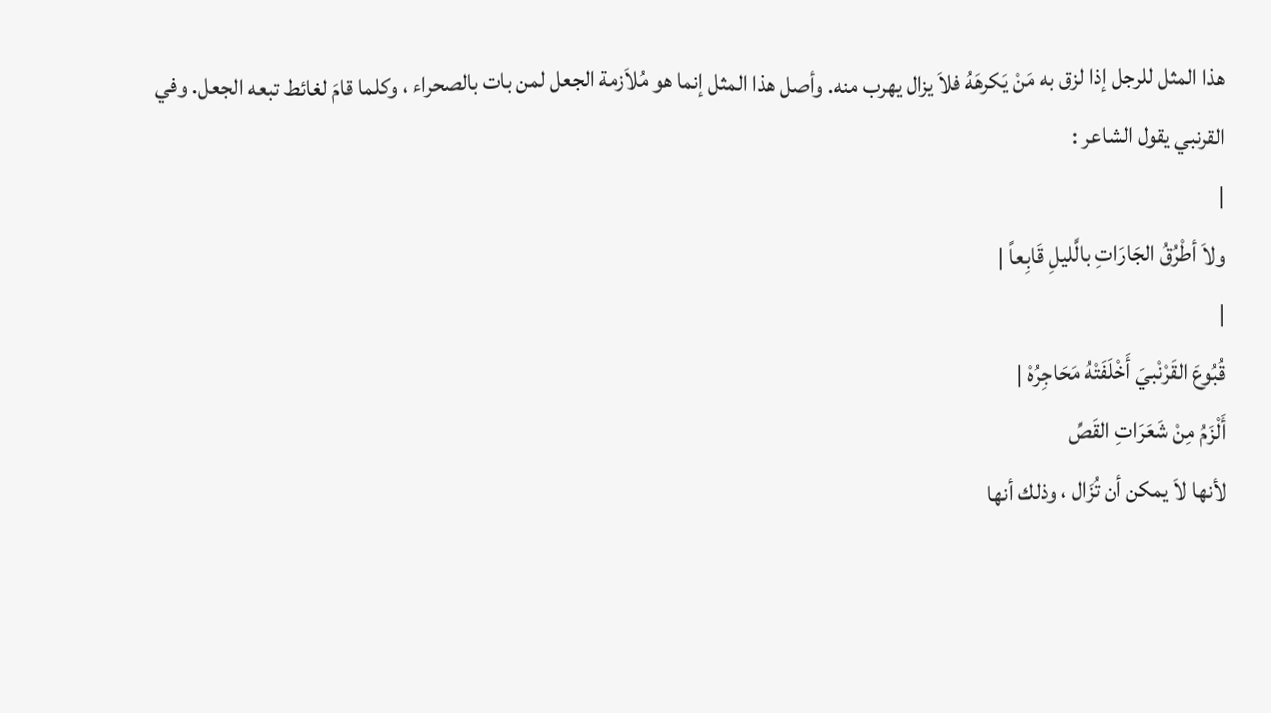هذا المثل للرجل إذا لزق به مَنْ يَكرهَهُ فلاَ يزال يهرب منه. وأصل هذا المثل إنما هو مُلاَزمة الجعل لمن بات بالصحراء ، وكلما قامَ لغائط تبعه الجعل. وفي القرنبي يقول الشاعر :
|
ولاَ أطْرُقُ الجَارَاتِ بالَّليلِ قَابِعاً |
|
قُبُوعَ القَرْنْبيَ أَخْلَفَتْهُ مَحَاجِرُهْ |
أَلْزَمُ مِنْ شَعَرَاتِ القَصِّ
لأنها لاَ يمكن أن تُزَال ، وذلك أنها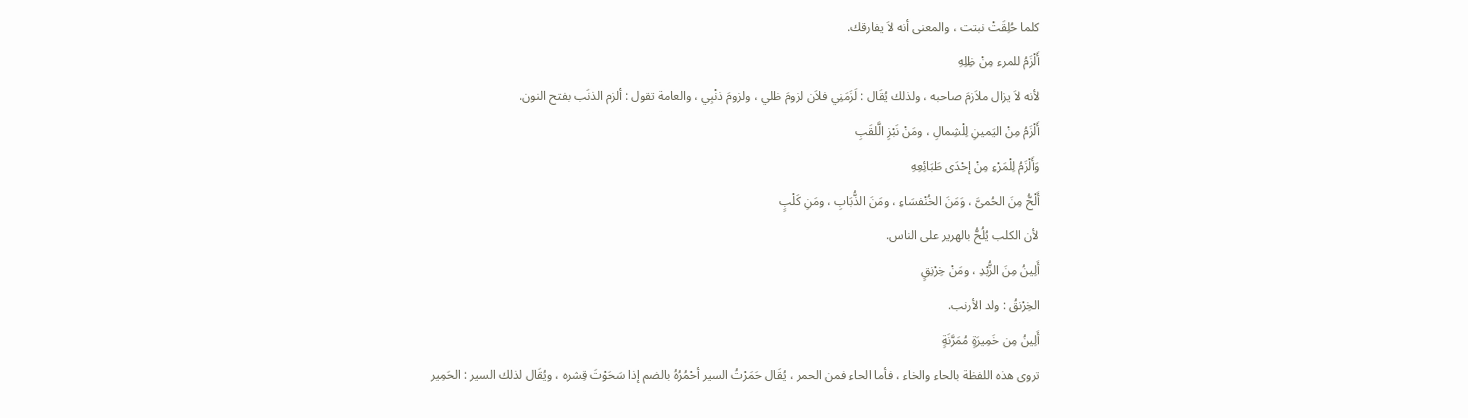كلما حُلِقَتْ نبتت ، والمعنى أنه لاَ يفارقك.
أَلْزَمُ للمرء مِنْ ظِلِهِ
لأنه لاَ يزال ملاَزمَ صاحبه ، ولذلك يُقَال : لَزَمَنِي فلاَن لزومَ ظلي ، ولزومَ ذنْبِي ، والعامة تقول : ألزم الذنَب بفتح النون.
أَلْزَمُ مِنْ اليَمينِ لِلْشِمالِ ، ومَنْ نَبْزِ الَّلقَبِ
وَأَلْزَمُ لِلْمَرْءِ مِنْ إحْدَى طَبَائِعِهِ
أَلْحُّ مِنَ الحُمىَّ ، وَمَنَ الخُنْفسَاءِ ، ومَنَ الذُّبَابِ ، ومَنِ كَلْبٍ
لأن الكلب يُلُحُّ بالهرير على الناس.
أَلِينُ مِنَ الزُّبْدِ ، ومَنْ خِرْنِقٍ
الخِرْنقُ : ولد الأرنب.
أَلِينُ مِن خَمِيرَةٍ مُمَرَّنَةٍ
تروى هذه اللفظة بالحاء والخاء ، فأما الحاء فمن الحمر ، يُقَال حَمَرْتُ السير أحْمُرُهُ بالضم إذا سَحَوْتَ قِشره ، ويُقَال لذلك السير : الحَمِير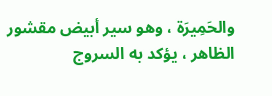والحَمِيرَة ، وهو سير أبيض مقشور الظاهر ، يؤكد به السروج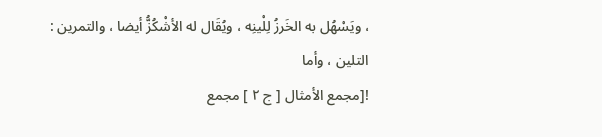، ويَسْهُل به الخَرزُ لِلْينِه ، ويُقَال له الأشْكُزُّ أيضا ، والتمرين : التلين ، وأما
![مجمع الأمثال [ ج ٢ ] مجمع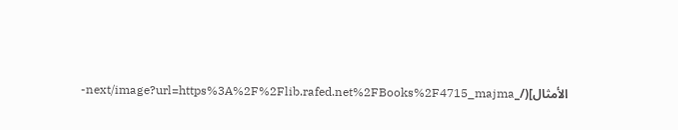الأمثال](/_next/image?url=https%3A%2F%2Flib.rafed.net%2FBooks%2F4715_majma-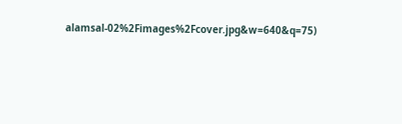alamsal-02%2Fimages%2Fcover.jpg&w=640&q=75)